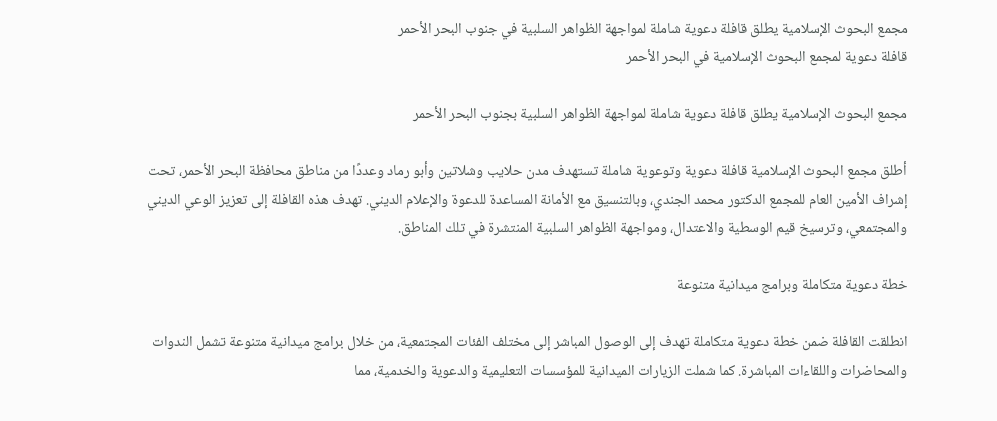مجمع البحوث الإسلامية يطلق قافلة دعوية شاملة لمواجهة الظواهر السلبية في جنوب البحر الأحمر
قافلة دعوية لمجمع البحوث الإسلامية في البحر الأحمر

مجمع البحوث الإسلامية يطلق قافلة دعوية شاملة لمواجهة الظواهر السلبية بجنوب البحر الأحمر

أطلق مجمع البحوث الإسلامية قافلة دعوية وتوعوية شاملة تستهدف مدن حلايب وشلاتين وأبو رماد وعددًا من مناطق محافظة البحر الأحمر، تحت إشراف الأمين العام للمجمع الدكتور محمد الجندي، وبالتنسيق مع الأمانة المساعدة للدعوة والإعلام الديني. تهدف هذه القافلة إلى تعزيز الوعي الديني والمجتمعي، وترسيخ قيم الوسطية والاعتدال، ومواجهة الظواهر السلبية المنتشرة في تلك المناطق.

خطة دعوية متكاملة وبرامج ميدانية متنوعة

انطلقت القافلة ضمن خطة دعوية متكاملة تهدف إلى الوصول المباشر إلى مختلف الفئات المجتمعية، من خلال برامج ميدانية متنوعة تشمل الندوات والمحاضرات واللقاءات المباشرة. كما شملت الزيارات الميدانية للمؤسسات التعليمية والدعوية والخدمية، مما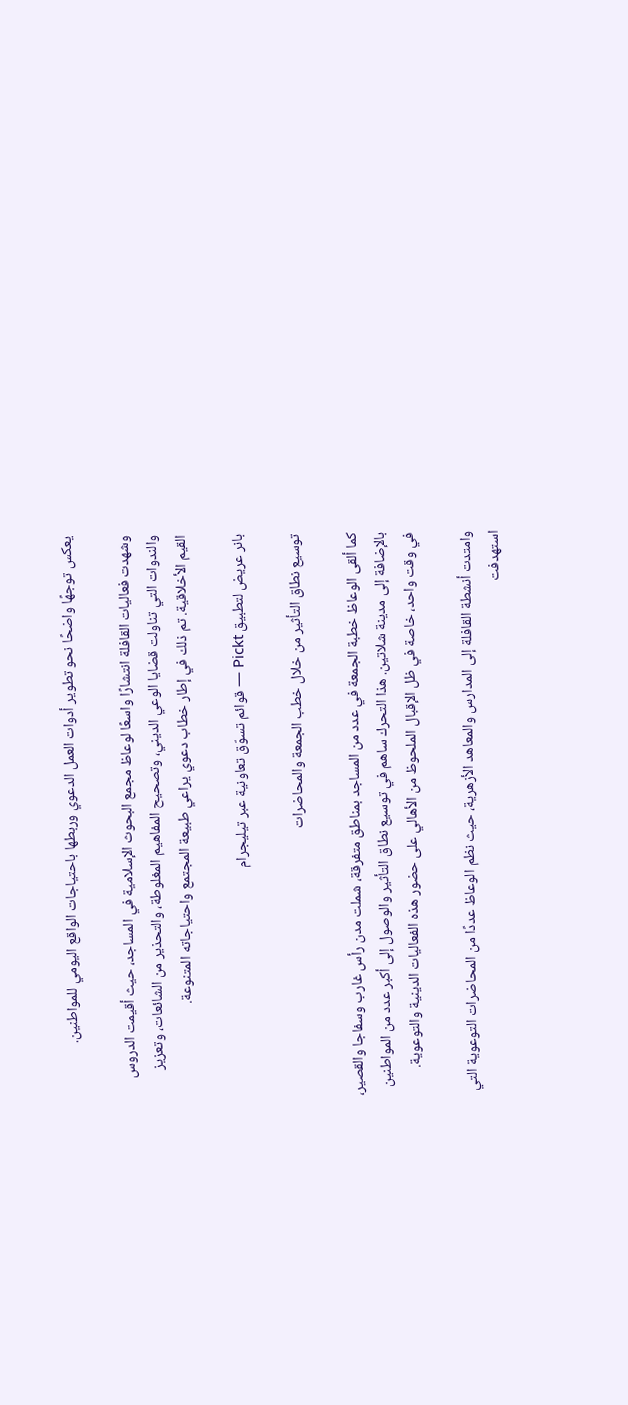يعكس توجهًا واضحًا نحو تطوير أدوات العمل الدعوي وربطها باحتياجات الواقع اليومي للمواطنين.

وشهدت فعاليات القافلة انتشارًا واسعًا لوعاظ مجمع البحوث الإسلامية في المساجد، حيث أقيمت الدروس والندوات التي تناولت قضايا الوعي الديني، وتصحيح المفاهيم المغلوطة، والتحذير من الشائعات، وتعزيز القيم الأخلاقية. تم ذلك في إطار خطاب دعوي يراعي طبيعة المجتمع واحتياجاته المتنوعة.

بانر عريض لتطبيق Pickt — قوائم تسوّق تعاونية عبر تيليجرام

توسيع نطاق التأثير من خلال خطب الجمعة والمحاضرات

كما ألقى الوعاظ خطبة الجمعة في عدد من المساجد بمناطق متفرقة، شملت مدن رأس غارب وسفاجا والقصير، بالإضافة إلى مدينة شلاتين. هذا التحرك ساهم في توسيع نطاق التأثير والوصول إلى أكبر عدد من المواطنين في وقت واحد، خاصة في ظل الإقبال الملحوظ من الأهالي على حضور هذه الفعاليات الدينية والتوعوية.

وامتدت أنشطة القافلة إلى المدارس والمعاهد الأزهرية، حيث نظم الوعاظ عددًا من المحاضرات التوعوية التي استهدفت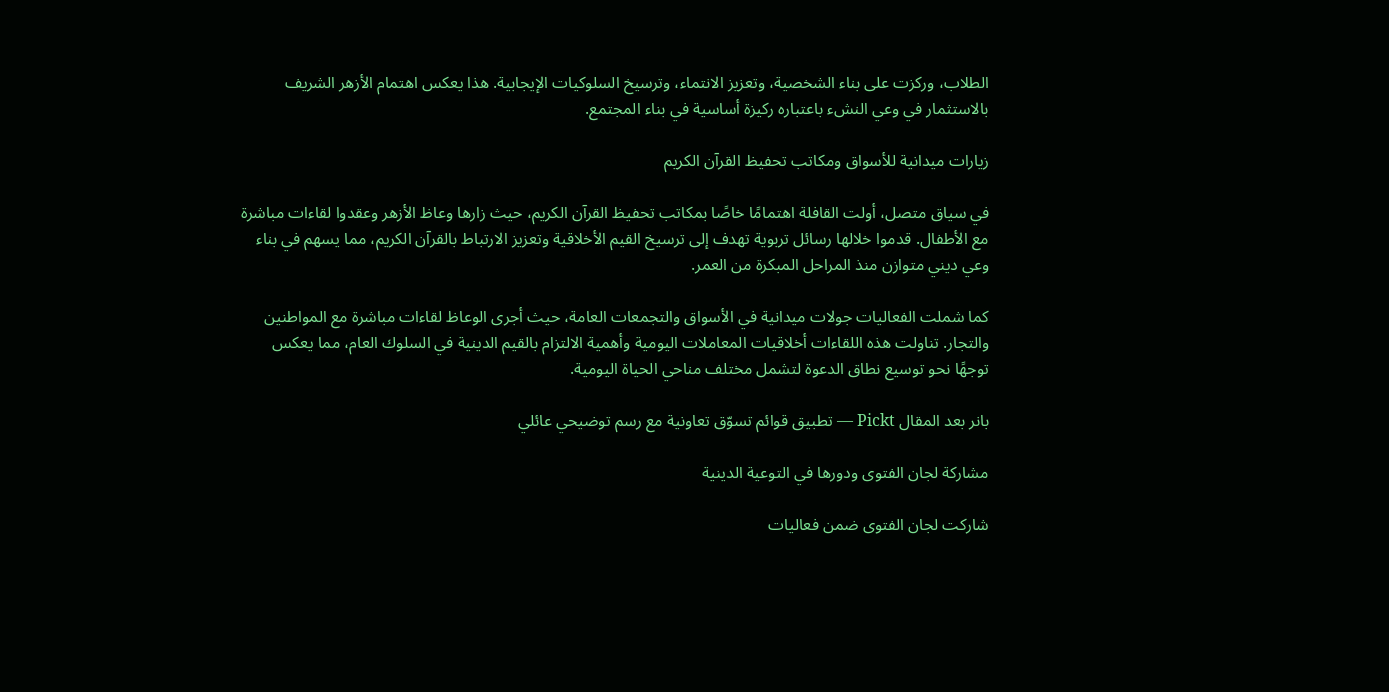الطلاب، وركزت على بناء الشخصية، وتعزيز الانتماء، وترسيخ السلوكيات الإيجابية. هذا يعكس اهتمام الأزهر الشريف بالاستثمار في وعي النشء باعتباره ركيزة أساسية في بناء المجتمع.

زيارات ميدانية للأسواق ومكاتب تحفيظ القرآن الكريم

في سياق متصل، أولت القافلة اهتمامًا خاصًا بمكاتب تحفيظ القرآن الكريم، حيث زارها وعاظ الأزهر وعقدوا لقاءات مباشرة مع الأطفال. قدموا خلالها رسائل تربوية تهدف إلى ترسيخ القيم الأخلاقية وتعزيز الارتباط بالقرآن الكريم، مما يسهم في بناء وعي ديني متوازن منذ المراحل المبكرة من العمر.

كما شملت الفعاليات جولات ميدانية في الأسواق والتجمعات العامة، حيث أجرى الوعاظ لقاءات مباشرة مع المواطنين والتجار. تناولت هذه اللقاءات أخلاقيات المعاملات اليومية وأهمية الالتزام بالقيم الدينية في السلوك العام، مما يعكس توجهًا نحو توسيع نطاق الدعوة لتشمل مختلف مناحي الحياة اليومية.

بانر بعد المقال Pickt — تطبيق قوائم تسوّق تعاونية مع رسم توضيحي عائلي

مشاركة لجان الفتوى ودورها في التوعية الدينية

شاركت لجان الفتوى ضمن فعاليات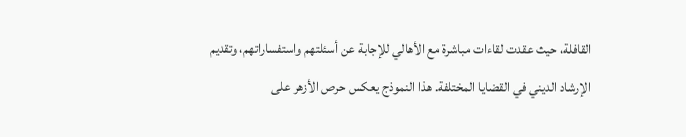القافلة، حيث عقدت لقاءات مباشرة مع الأهالي للإجابة عن أسئلتهم واستفساراتهم، وتقديم الإرشاد الديني في القضايا المختلفة. هذا النموذج يعكس حرص الأزهر على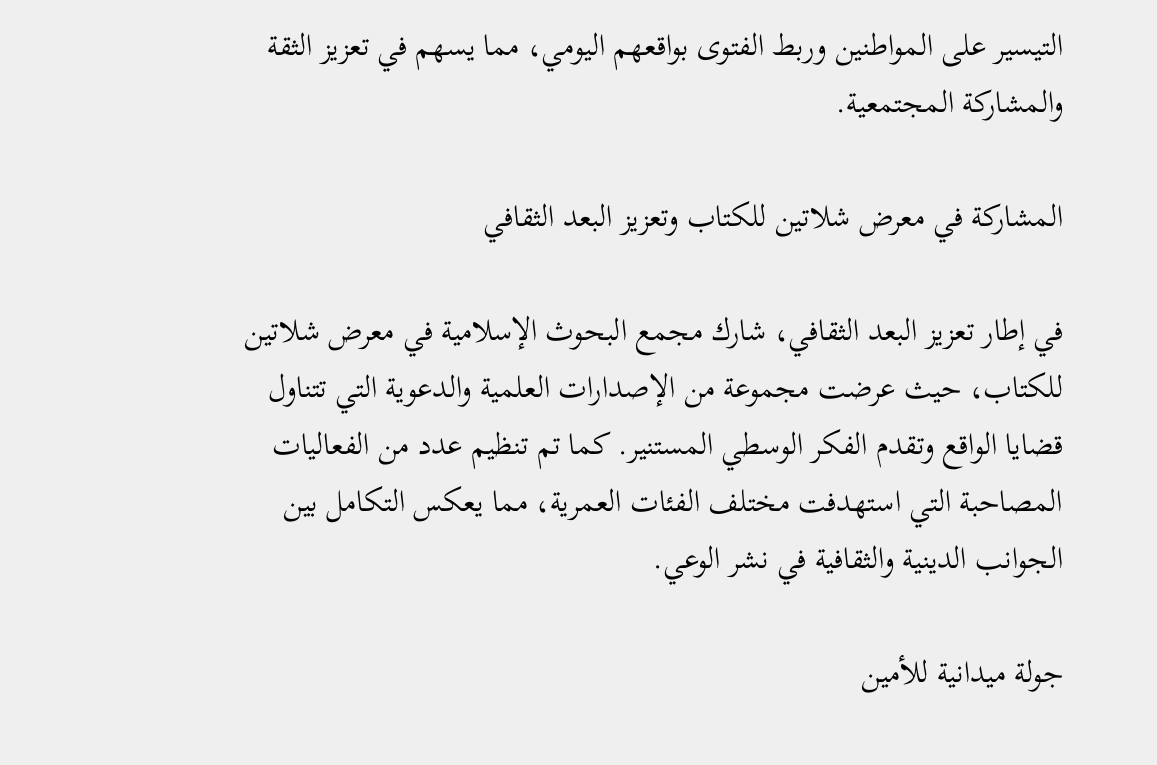التيسير على المواطنين وربط الفتوى بواقعهم اليومي، مما يسهم في تعزيز الثقة والمشاركة المجتمعية.

المشاركة في معرض شلاتين للكتاب وتعزيز البعد الثقافي

في إطار تعزيز البعد الثقافي، شارك مجمع البحوث الإسلامية في معرض شلاتين للكتاب، حيث عرضت مجموعة من الإصدارات العلمية والدعوية التي تتناول قضايا الواقع وتقدم الفكر الوسطي المستنير. كما تم تنظيم عدد من الفعاليات المصاحبة التي استهدفت مختلف الفئات العمرية، مما يعكس التكامل بين الجوانب الدينية والثقافية في نشر الوعي.

جولة ميدانية للأمين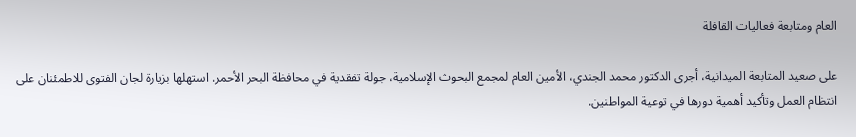العام ومتابعة فعاليات القافلة

على صعيد المتابعة الميدانية، أجرى الدكتور محمد الجندي، الأمين العام لمجمع البحوث الإسلامية، جولة تفقدية في محافظة البحر الأحمر. استهلها بزيارة لجان الفتوى للاطمئنان على انتظام العمل وتأكيد أهمية دورها في توعية المواطنين.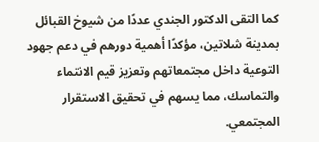كما التقى الدكتور الجندي عددًا من شيوخ القبائل بمدينة شلاتين، مؤكدًا أهمية دورهم في دعم جهود التوعية داخل مجتمعاتهم وتعزيز قيم الانتماء والتماسك، مما يسهم في تحقيق الاستقرار المجتمعي.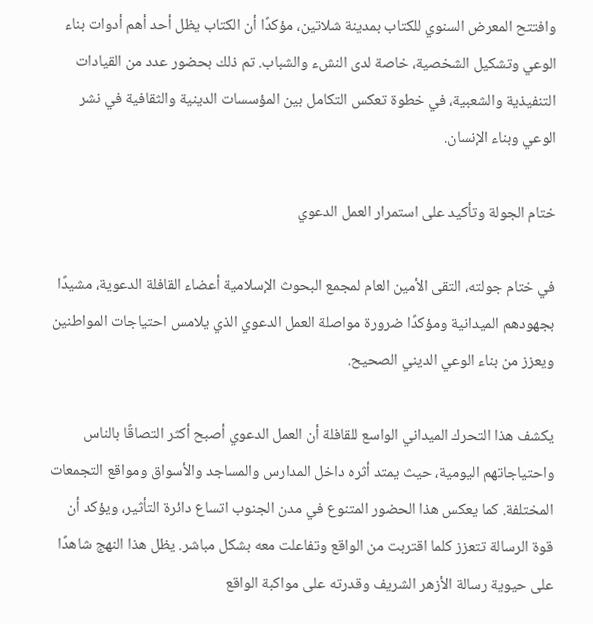وافتتح المعرض السنوي للكتاب بمدينة شلاتين، مؤكدًا أن الكتاب يظل أحد أهم أدوات بناء الوعي وتشكيل الشخصية، خاصة لدى النشء والشباب. تم ذلك بحضور عدد من القيادات التنفيذية والشعبية، في خطوة تعكس التكامل بين المؤسسات الدينية والثقافية في نشر الوعي وبناء الإنسان.

ختام الجولة وتأكيد على استمرار العمل الدعوي

في ختام جولته، التقى الأمين العام لمجمع البحوث الإسلامية أعضاء القافلة الدعوية، مشيدًا بجهودهم الميدانية ومؤكدًا ضرورة مواصلة العمل الدعوي الذي يلامس احتياجات المواطنين ويعزز من بناء الوعي الديني الصحيح.

يكشف هذا التحرك الميداني الواسع للقافلة أن العمل الدعوي أصبح أكثر التصاقًا بالناس واحتياجاتهم اليومية، حيث يمتد أثره داخل المدارس والمساجد والأسواق ومواقع التجمعات المختلفة. كما يعكس هذا الحضور المتنوع في مدن الجنوب اتساع دائرة التأثير، ويؤكد أن قوة الرسالة تتعزز كلما اقتربت من الواقع وتفاعلت معه بشكل مباشر. يظل هذا النهج شاهدًا على حيوية رسالة الأزهر الشريف وقدرته على مواكبة الواقع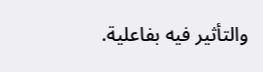والتأثير فيه بفاعلية.